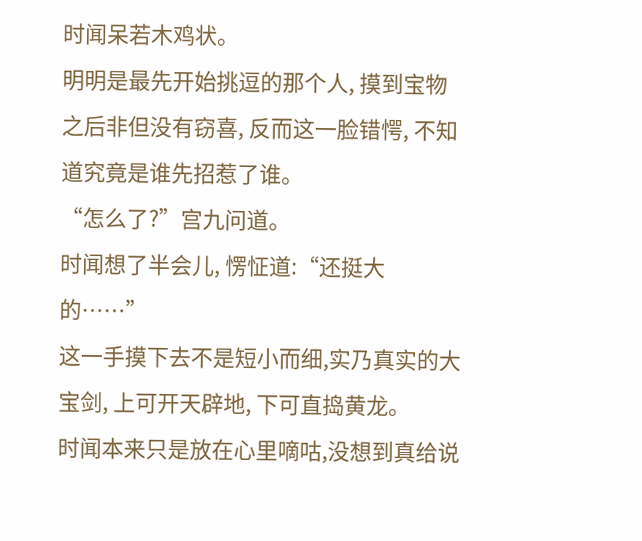时闻呆若木鸡状。
明明是最先开始挑逗的那个人, 摸到宝物之后非但没有窃喜, 反而这一脸错愕, 不知道究竟是谁先招惹了谁。
“怎么了?”宫九问道。
时闻想了半会儿, 愣怔道:“还挺大的……”
这一手摸下去不是短小而细,实乃真实的大宝剑, 上可开天辟地, 下可直捣黄龙。
时闻本来只是放在心里嘀咕,没想到真给说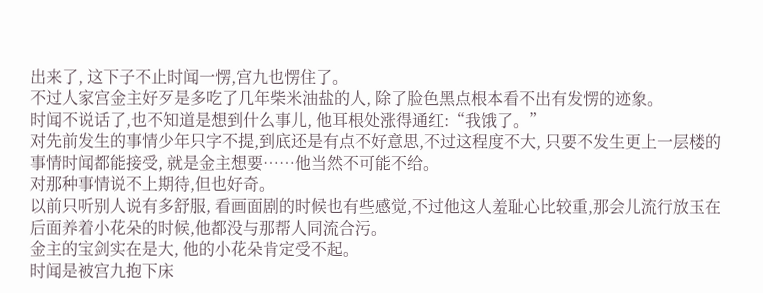出来了, 这下子不止时闻一愣,宫九也愣住了。
不过人家宫金主好歹是多吃了几年柴米油盐的人, 除了脸色黑点根本看不出有发愣的迹象。
时闻不说话了,也不知道是想到什么事儿, 他耳根处涨得通红:“我饿了。”
对先前发生的事情少年只字不提,到底还是有点不好意思,不过这程度不大, 只要不发生更上一层楼的事情时闻都能接受, 就是金主想要……他当然不可能不给。
对那种事情说不上期待,但也好奇。
以前只听别人说有多舒服, 看画面剧的时候也有些感觉,不过他这人羞耻心比较重,那会儿流行放玉在后面养着小花朵的时候,他都没与那帮人同流合污。
金主的宝剑实在是大, 他的小花朵肯定受不起。
时闻是被宫九抱下床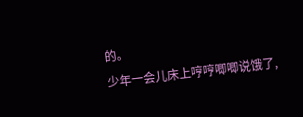的。
少年一会儿床上哼哼唧唧说饿了,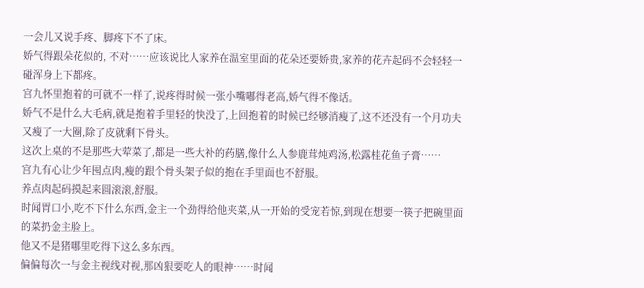一会儿又说手疼、脚疼下不了床。
娇气得跟朵花似的, 不对……应该说比人家养在温室里面的花朵还要娇贵,家养的花卉起码不会轻轻一碰浑身上下都疼。
宫九怀里抱着的可就不一样了,说疼得时候一张小嘴嘟得老高,娇气得不像话。
娇气不是什么大毛病,就是抱着手里轻的快没了,上回抱着的时候已经够消瘦了,这不还没有一个月功夫又瘦了一大圈,除了皮就剩下骨头。
这次上桌的不是那些大荤菜了,都是一些大补的药膳,像什么人参鹿茸炖鸡汤,松露桂花鱼子膏……
宫九有心让少年囤点肉,瘦的跟个骨头架子似的抱在手里面也不舒服。
养点肉起码摸起来圆滚滚,舒服。
时闻胃口小,吃不下什么东西,金主一个劲得给他夹菜,从一开始的受宠若惊,到现在想要一筷子把碗里面的菜扔金主脸上。
他又不是猪哪里吃得下这么多东西。
偏偏每次一与金主视线对视,那凶狠要吃人的眼神……时闻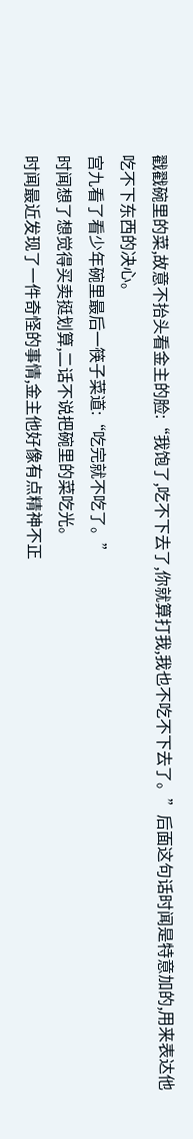戳戳碗里的菜,故意不抬头看金主的脸:“我饱了,吃不下去了,你就算打我,我也不吃不下去了。”后面这句话时闻是特意加的,用来表达他吃不下东西的决心。
宫九看了看少年碗里最后一筷子菜道:“吃完就不吃了。”
时闻想了想觉得买卖挺划算,二话不说把碗里的菜吃光。
时闻最近发现了一件奇怪的事情,金主他好像有点精神不正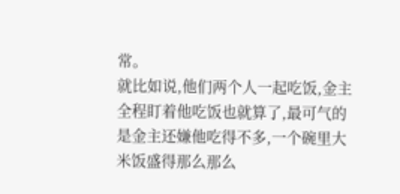常。
就比如说,他们两个人一起吃饭,金主全程盯着他吃饭也就算了,最可气的是金主还嫌他吃得不多,一个碗里大米饭盛得那么那么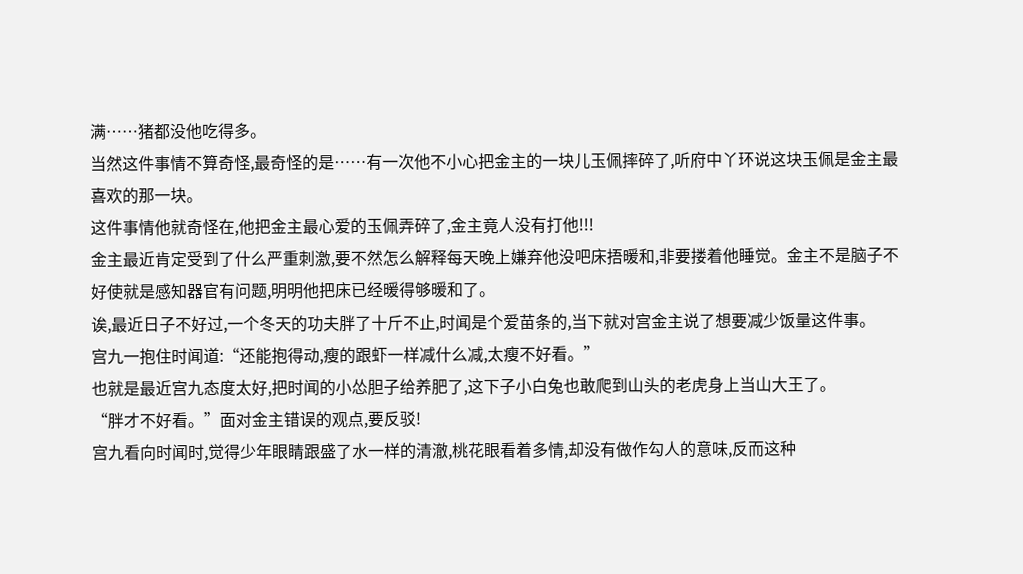满……猪都没他吃得多。
当然这件事情不算奇怪,最奇怪的是……有一次他不小心把金主的一块儿玉佩摔碎了,听府中丫环说这块玉佩是金主最喜欢的那一块。
这件事情他就奇怪在,他把金主最心爱的玉佩弄碎了,金主竟人没有打他!!!
金主最近肯定受到了什么严重刺激,要不然怎么解释每天晚上嫌弃他没吧床捂暖和,非要搂着他睡觉。金主不是脑子不好使就是感知器官有问题,明明他把床已经暖得够暖和了。
诶,最近日子不好过,一个冬天的功夫胖了十斤不止,时闻是个爱苗条的,当下就对宫金主说了想要减少饭量这件事。
宫九一抱住时闻道:“还能抱得动,瘦的跟虾一样减什么减,太瘦不好看。”
也就是最近宫九态度太好,把时闻的小怂胆子给养肥了,这下子小白兔也敢爬到山头的老虎身上当山大王了。
“胖才不好看。”面对金主错误的观点,要反驳!
宫九看向时闻时,觉得少年眼睛跟盛了水一样的清澈,桃花眼看着多情,却没有做作勾人的意味,反而这种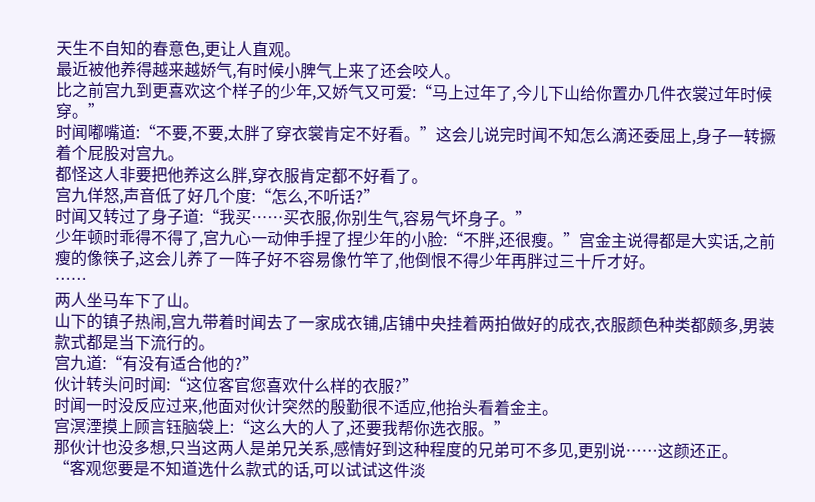天生不自知的春意色,更让人直观。
最近被他养得越来越娇气,有时候小脾气上来了还会咬人。
比之前宫九到更喜欢这个样子的少年,又娇气又可爱:“马上过年了,今儿下山给你置办几件衣裳过年时候穿。”
时闻嘟嘴道:“不要,不要,太胖了穿衣裳肯定不好看。”这会儿说完时闻不知怎么滴还委屈上,身子一转撅着个屁股对宫九。
都怪这人非要把他养这么胖,穿衣服肯定都不好看了。
宫九佯怒,声音低了好几个度:“怎么,不听话?”
时闻又转过了身子道:“我买……买衣服,你别生气,容易气坏身子。”
少年顿时乖得不得了,宫九心一动伸手捏了捏少年的小脸:“不胖,还很瘦。”宫金主说得都是大实话,之前瘦的像筷子,这会儿养了一阵子好不容易像竹竿了,他倒恨不得少年再胖过三十斤才好。
……
两人坐马车下了山。
山下的镇子热闹,宫九带着时闻去了一家成衣铺,店铺中央挂着两拍做好的成衣,衣服颜色种类都颇多,男装款式都是当下流行的。
宫九道:“有没有适合他的?”
伙计转头问时闻:“这位客官您喜欢什么样的衣服?”
时闻一时没反应过来,他面对伙计突然的殷勤很不适应,他抬头看着金主。
宫溟湮摸上顾言钰脑袋上:“这么大的人了,还要我帮你选衣服。”
那伙计也没多想,只当这两人是弟兄关系,感情好到这种程度的兄弟可不多见,更别说……这颜还正。
“客观您要是不知道选什么款式的话,可以试试这件淡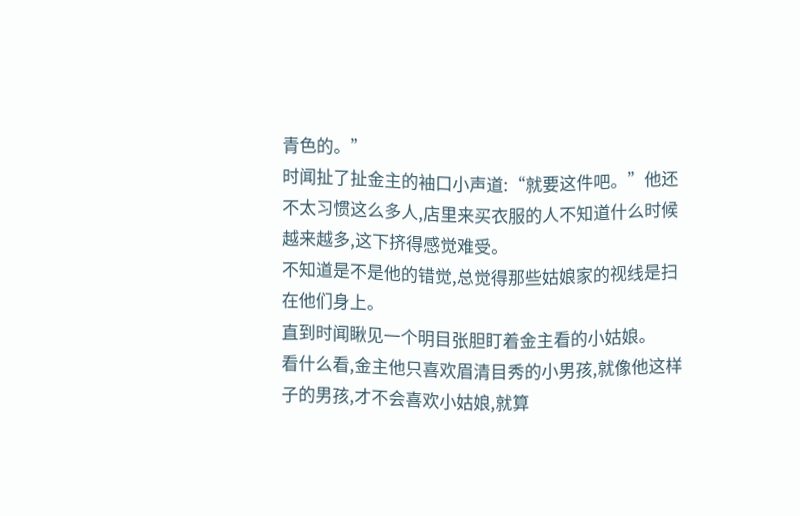青色的。”
时闻扯了扯金主的袖口小声道:“就要这件吧。”他还不太习惯这么多人,店里来买衣服的人不知道什么时候越来越多,这下挤得感觉难受。
不知道是不是他的错觉,总觉得那些姑娘家的视线是扫在他们身上。
直到时闻瞅见一个明目张胆盯着金主看的小姑娘。
看什么看,金主他只喜欢眉清目秀的小男孩,就像他这样子的男孩,才不会喜欢小姑娘,就算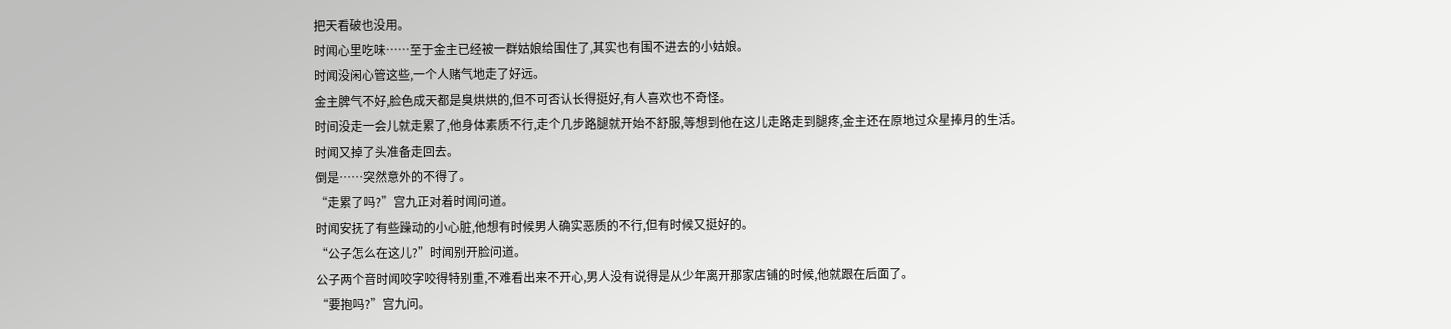把天看破也没用。
时闻心里吃味……至于金主已经被一群姑娘给围住了,其实也有围不进去的小姑娘。
时闻没闲心管这些,一个人赌气地走了好远。
金主脾气不好,脸色成天都是臭烘烘的,但不可否认长得挺好,有人喜欢也不奇怪。
时间没走一会儿就走累了,他身体素质不行,走个几步路腿就开始不舒服,等想到他在这儿走路走到腿疼,金主还在原地过众星捧月的生活。
时闻又掉了头准备走回去。
倒是……突然意外的不得了。
“走累了吗?”宫九正对着时闻问道。
时闻安抚了有些躁动的小心脏,他想有时候男人确实恶质的不行,但有时候又挺好的。
“公子怎么在这儿?”时闻别开脸问道。
公子两个音时闻咬字咬得特别重,不难看出来不开心,男人没有说得是从少年离开那家店铺的时候,他就跟在后面了。
“要抱吗?”宫九问。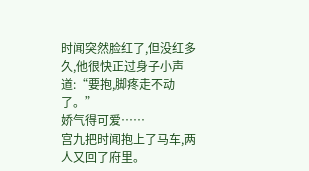时闻突然脸红了,但没红多久,他很快正过身子小声道:“要抱,脚疼走不动了。”
娇气得可爱……
宫九把时闻抱上了马车,两人又回了府里。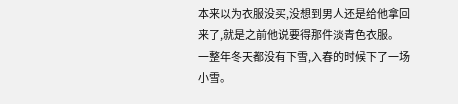本来以为衣服没买,没想到男人还是给他拿回来了,就是之前他说要得那件淡青色衣服。
一整年冬天都没有下雪,入春的时候下了一场小雪。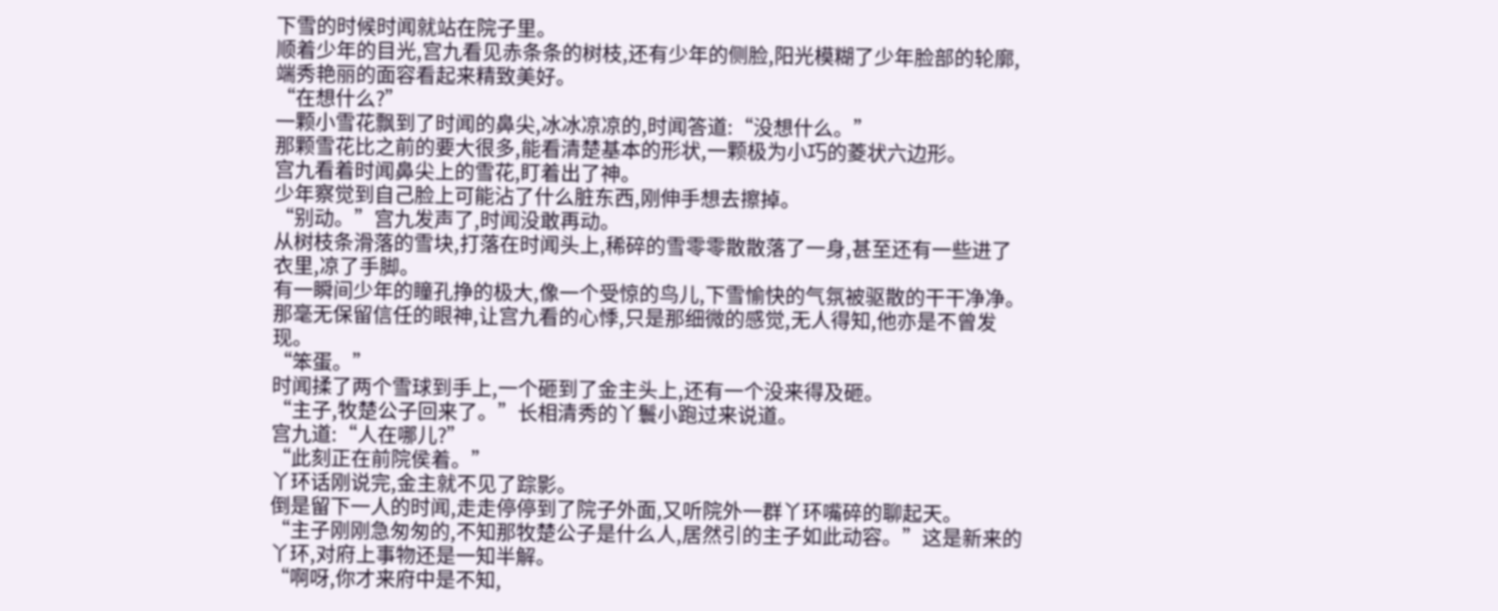下雪的时候时闻就站在院子里。
顺着少年的目光,宫九看见赤条条的树枝,还有少年的侧脸,阳光模糊了少年脸部的轮廓,端秀艳丽的面容看起来精致美好。
“在想什么?”
一颗小雪花飘到了时闻的鼻尖,冰冰凉凉的,时闻答道:“没想什么。”
那颗雪花比之前的要大很多,能看清楚基本的形状,一颗极为小巧的菱状六边形。
宫九看着时闻鼻尖上的雪花,盯着出了神。
少年察觉到自己脸上可能沾了什么脏东西,刚伸手想去擦掉。
“别动。”宫九发声了,时闻没敢再动。
从树枝条滑落的雪块,打落在时闻头上,稀碎的雪零零散散落了一身,甚至还有一些进了衣里,凉了手脚。
有一瞬间少年的瞳孔挣的极大,像一个受惊的鸟儿,下雪愉快的气氛被驱散的干干净净。
那毫无保留信任的眼神,让宫九看的心悸,只是那细微的感觉,无人得知,他亦是不曾发现。
“笨蛋。”
时闻揉了两个雪球到手上,一个砸到了金主头上,还有一个没来得及砸。
“主子,牧楚公子回来了。”长相清秀的丫鬟小跑过来说道。
宫九道:“人在哪儿?”
“此刻正在前院侯着。”
丫环话刚说完,金主就不见了踪影。
倒是留下一人的时闻,走走停停到了院子外面,又听院外一群丫环嘴碎的聊起天。
“主子刚刚急匆匆的,不知那牧楚公子是什么人,居然引的主子如此动容。”这是新来的丫环,对府上事物还是一知半解。
“啊呀,你才来府中是不知,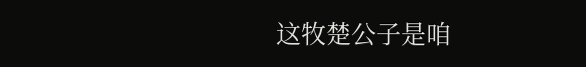这牧楚公子是咱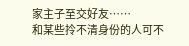家主子至交好友……
和某些拎不清身份的人可不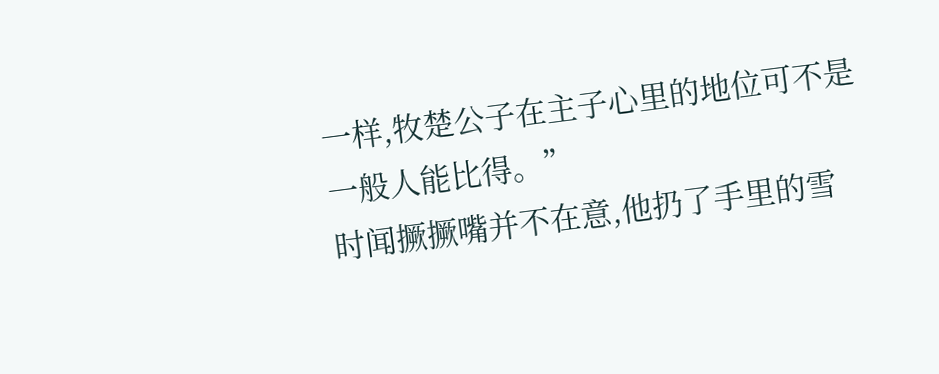一样,牧楚公子在主子心里的地位可不是一般人能比得。”
时闻撅撅嘴并不在意,他扔了手里的雪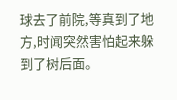球去了前院,等真到了地方,时闻突然害怕起来躲到了树后面。